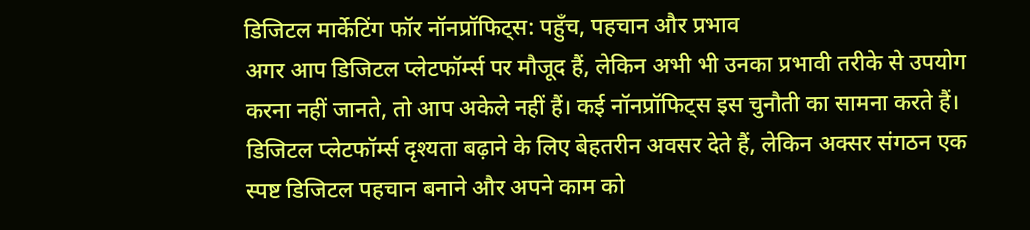डिजिटल मार्केटिंग फॉर नॉनप्रॉफिट्स: पहुँच, पहचान और प्रभाव
अगर आप डिजिटल प्लेटफॉर्म्स पर मौजूद हैं, लेकिन अभी भी उनका प्रभावी तरीके से उपयोग करना नहीं जानते, तो आप अकेले नहीं हैं। कई नॉनप्रॉफिट्स इस चुनौती का सामना करते हैं। डिजिटल प्लेटफॉर्म्स दृश्यता बढ़ाने के लिए बेहतरीन अवसर देते हैं, लेकिन अक्सर संगठन एक स्पष्ट डिजिटल पहचान बनाने और अपने काम को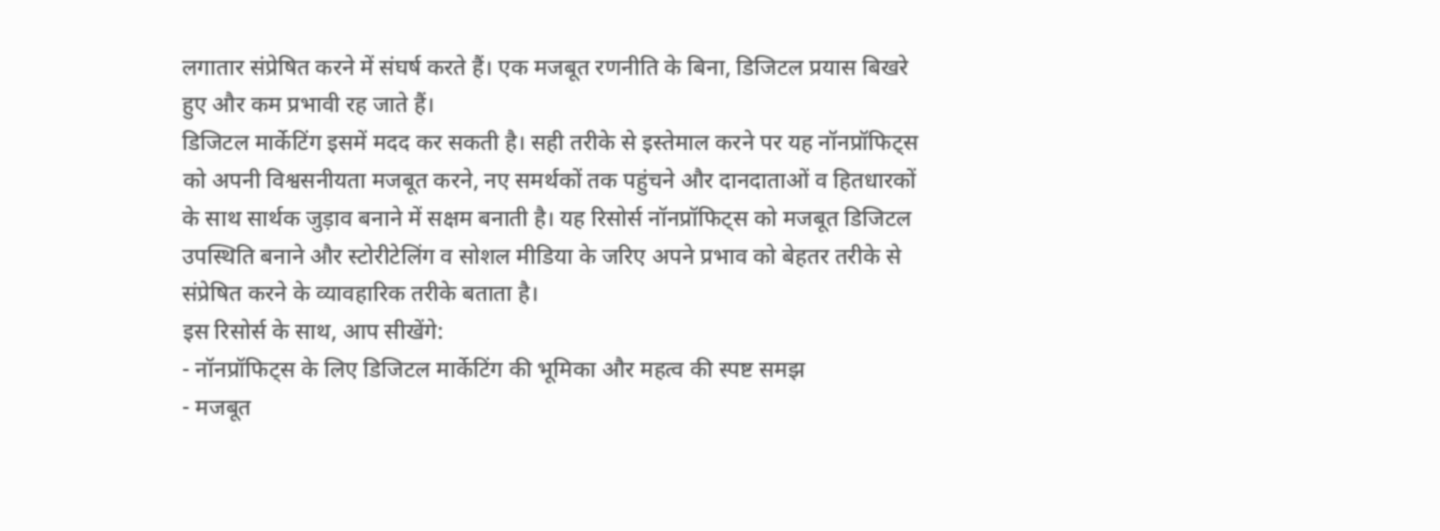लगातार संप्रेषित करने में संघर्ष करते हैं। एक मजबूत रणनीति के बिना, डिजिटल प्रयास बिखरे हुए और कम प्रभावी रह जाते हैं।
डिजिटल मार्केटिंग इसमें मदद कर सकती है। सही तरीके से इस्तेमाल करने पर यह नॉनप्रॉफिट्स को अपनी विश्वसनीयता मजबूत करने, नए समर्थकों तक पहुंचने और दानदाताओं व हितधारकों के साथ सार्थक जुड़ाव बनाने में सक्षम बनाती है। यह रिसोर्स नॉनप्रॉफिट्स को मजबूत डिजिटल उपस्थिति बनाने और स्टोरीटेलिंग व सोशल मीडिया के जरिए अपने प्रभाव को बेहतर तरीके से संप्रेषित करने के व्यावहारिक तरीके बताता है।
इस रिसोर्स के साथ, आप सीखेंगे:
- नॉनप्रॉफिट्स के लिए डिजिटल मार्केटिंग की भूमिका और महत्व की स्पष्ट समझ
- मजबूत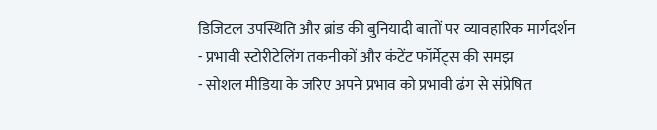डिजिटल उपस्थिति और ब्रांड की बुनियादी बातों पर व्यावहारिक मार्गदर्शन
- प्रभावी स्टोरीटेलिंग तकनीकों और कंटेंट फॉर्मेट्स की समझ
- सोशल मीडिया के जरिए अपने प्रभाव को प्रभावी ढंग से संप्रेषित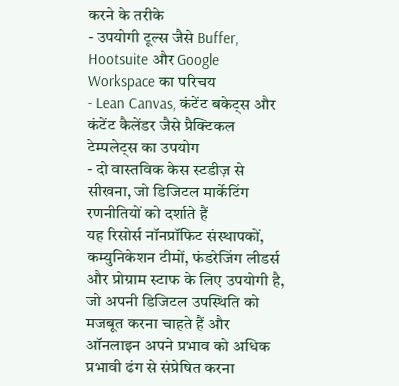करने के तरीके
- उपयोगी टूल्स जैसे Buffer, Hootsuite और Google Workspace का परिचय
- Lean Canvas, कंटेंट बकेट्स और कंटेंट कैलेंडर जैसे प्रैक्टिकल टेम्पलेट्स का उपयोग
- दो वास्तविक केस स्टडीज़ से सीखना, जो डिजिटल मार्केटिंग रणनीतियों को दर्शाते हैं
यह रिसोर्स नॉनप्रॉफिट संस्थापकों, कम्युनिकेशन टीमों, फंडरेजिंग लीडर्स और प्रोग्राम स्टाफ के लिए उपयोगी है, जो अपनी डिजिटल उपस्थिति को मजबूत करना चाहते हैं और ऑनलाइन अपने प्रभाव को अधिक प्रभावी ढंग से संप्रेषित करना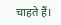चाहते हैं।